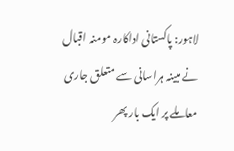لاہور: پاکستانی اداکارہ مومنہ اقبال نے مبینہ ہراسانی سے متعلق جاری معاملے پر ایک بار پھر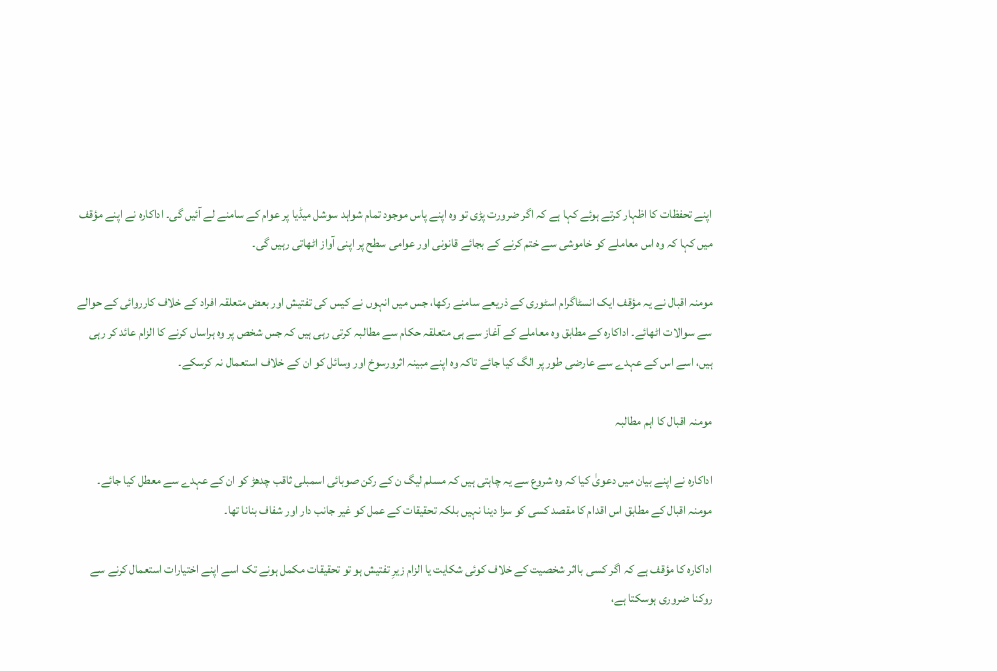اپنے تحفظات کا اظہار کرتے ہوئے کہا ہے کہ اگر ضرورت پڑی تو وہ اپنے پاس موجود تمام شواہد سوشل میڈیا پر عوام کے سامنے لے آئیں گی۔ اداکارہ نے اپنے مؤقف میں کہا کہ وہ اس معاملے کو خاموشی سے ختم کرنے کے بجائے قانونی اور عوامی سطح پر اپنی آواز اٹھاتی رہیں گی۔

مومنہ اقبال نے یہ مؤقف ایک انسٹاگرام اسٹوری کے ذریعے سامنے رکھا، جس میں انہوں نے کیس کی تفتیش اور بعض متعلقہ افراد کے خلاف کارروائی کے حوالے سے سوالات اٹھائے۔ اداکارہ کے مطابق وہ معاملے کے آغاز سے ہی متعلقہ حکام سے مطالبہ کرتی رہی ہیں کہ جس شخص پر وہ ہراساں کرنے کا الزام عائد کر رہی ہیں، اسے اس کے عہدے سے عارضی طور پر الگ کیا جائے تاکہ وہ اپنے مبینہ اثرورسوخ اور وسائل کو ان کے خلاف استعمال نہ کرسکے۔

مومنہ اقبال کا اہم مطالبہ

اداکارہ نے اپنے بیان میں دعویٰ کیا کہ وہ شروع سے یہ چاہتی ہیں کہ مسلم لیگ ن کے رکن صوبائی اسمبلی ثاقب چدھڑ کو ان کے عہدے سے معطل کیا جائے۔ مومنہ اقبال کے مطابق اس اقدام کا مقصد کسی کو سزا دینا نہیں بلکہ تحقیقات کے عمل کو غیر جانب دار اور شفاف بنانا تھا۔

اداکارہ کا مؤقف ہے کہ اگر کسی بااثر شخصیت کے خلاف کوئی شکایت یا الزام زیرِ تفتیش ہو تو تحقیقات مکمل ہونے تک اسے اپنے اختیارات استعمال کرنے سے روکنا ضروری ہوسکتا ہے،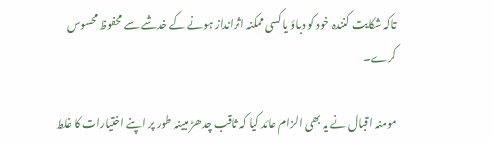تاکہ شکایت کنندہ خود کو دباؤ یا کسی ممکنہ اثرانداز ہونے کے خدشے سے محفوظ محسوس کرے۔

مومنہ اقبال نے یہ بھی الزام عائد کیا کہ ثاقب چدھڑ مبینہ طور پر اپنے اختیارات کا غلط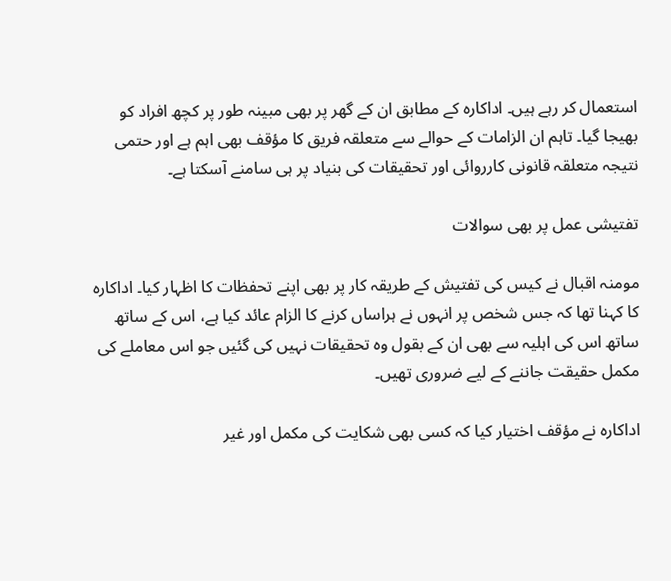استعمال کر رہے ہیں۔ اداکارہ کے مطابق ان کے گھر پر بھی مبینہ طور پر کچھ افراد کو بھیجا گیا۔ تاہم ان الزامات کے حوالے سے متعلقہ فریق کا مؤقف بھی اہم ہے اور حتمی نتیجہ متعلقہ قانونی کارروائی اور تحقیقات کی بنیاد پر ہی سامنے آسکتا ہے۔

تفتیشی عمل پر بھی سوالات

مومنہ اقبال نے کیس کی تفتیش کے طریقہ کار پر بھی اپنے تحفظات کا اظہار کیا۔ اداکارہ کا کہنا تھا کہ جس شخص پر انہوں نے ہراساں کرنے کا الزام عائد کیا ہے، اس کے ساتھ ساتھ اس کی اہلیہ سے بھی ان کے بقول وہ تحقیقات نہیں کی گئیں جو اس معاملے کی مکمل حقیقت جاننے کے لیے ضروری تھیں۔

اداکارہ نے مؤقف اختیار کیا کہ کسی بھی شکایت کی مکمل اور غیر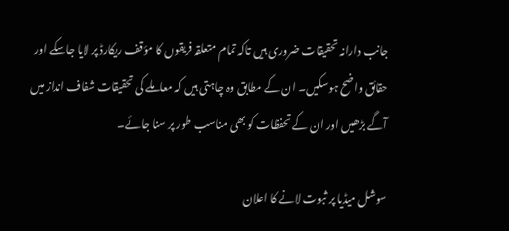جانب دارانہ تحقیقات ضروری ہیں تاکہ تمام متعلقہ فریقوں کا مؤقف ریکارڈ پر لایا جاسکے اور حقائق واضح ہوسکیں۔ ان کے مطابق وہ چاہتی ہیں کہ معاملے کی تحقیقات شفاف انداز میں آگے بڑھیں اور ان کے تحفظات کو بھی مناسب طور پر سنا جائے۔

سوشل میڈیا پر ثبوت لانے کا اعلان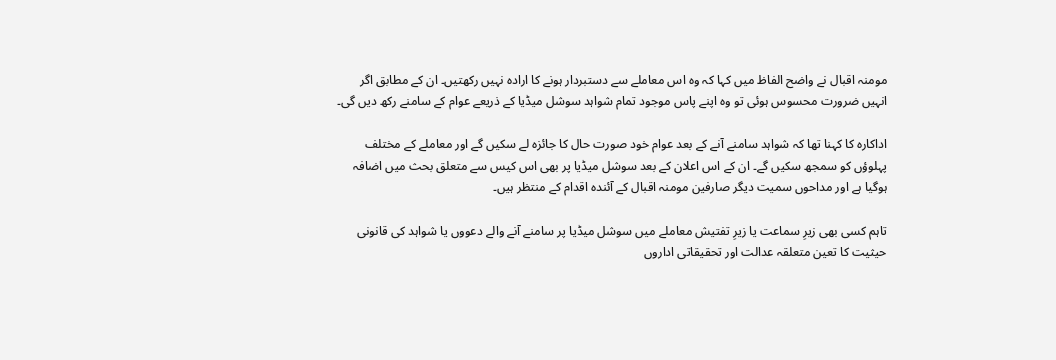مومنہ اقبال نے واضح الفاظ میں کہا کہ وہ اس معاملے سے دستبردار ہونے کا ارادہ نہیں رکھتیں۔ ان کے مطابق اگر انہیں ضرورت محسوس ہوئی تو وہ اپنے پاس موجود تمام شواہد سوشل میڈیا کے ذریعے عوام کے سامنے رکھ دیں گی۔

اداکارہ کا کہنا تھا کہ شواہد سامنے آنے کے بعد عوام خود صورت حال کا جائزہ لے سکیں گے اور معاملے کے مختلف پہلوؤں کو سمجھ سکیں گے۔ ان کے اس اعلان کے بعد سوشل میڈیا پر بھی اس کیس سے متعلق بحث میں اضافہ ہوگیا ہے اور مداحوں سمیت دیگر صارفین مومنہ اقبال کے آئندہ اقدام کے منتظر ہیں۔

تاہم کسی بھی زیرِ سماعت یا زیرِ تفتیش معاملے میں سوشل میڈیا پر سامنے آنے والے دعووں یا شواہد کی قانونی حیثیت کا تعین متعلقہ عدالت اور تحقیقاتی اداروں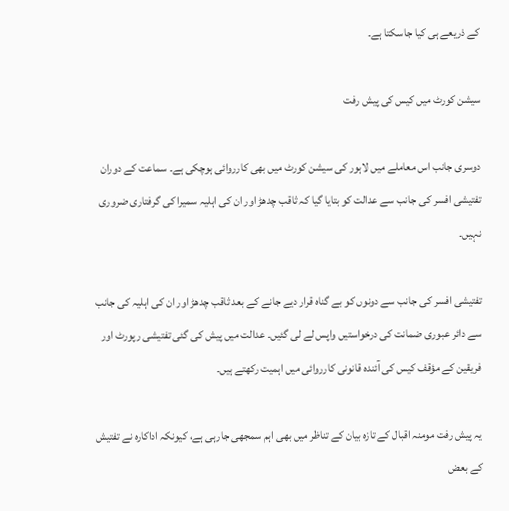کے ذریعے ہی کیا جاسکتا ہے۔

سیشن کورٹ میں کیس کی پیش رفت

دوسری جانب اس معاملے میں لاہور کی سیشن کورٹ میں بھی کارروائی ہوچکی ہے۔ سماعت کے دوران تفتیشی افسر کی جانب سے عدالت کو بتایا گیا کہ ثاقب چدھڑ اور ان کی اہلیہ سمیرا کی گرفتاری ضروری نہیں۔

تفتیشی افسر کی جانب سے دونوں کو بے گناہ قرار دیے جانے کے بعد ثاقب چدھڑ اور ان کی اہلیہ کی جانب سے دائر عبوری ضمانت کی درخواستیں واپس لے لی گئیں۔ عدالت میں پیش کی گئی تفتیشی رپورٹ اور فریقین کے مؤقف کیس کی آئندہ قانونی کارروائی میں اہمیت رکھتے ہیں۔

یہ پیش رفت مومنہ اقبال کے تازہ بیان کے تناظر میں بھی اہم سمجھی جارہی ہے، کیونکہ اداکارہ نے تفتیش کے بعض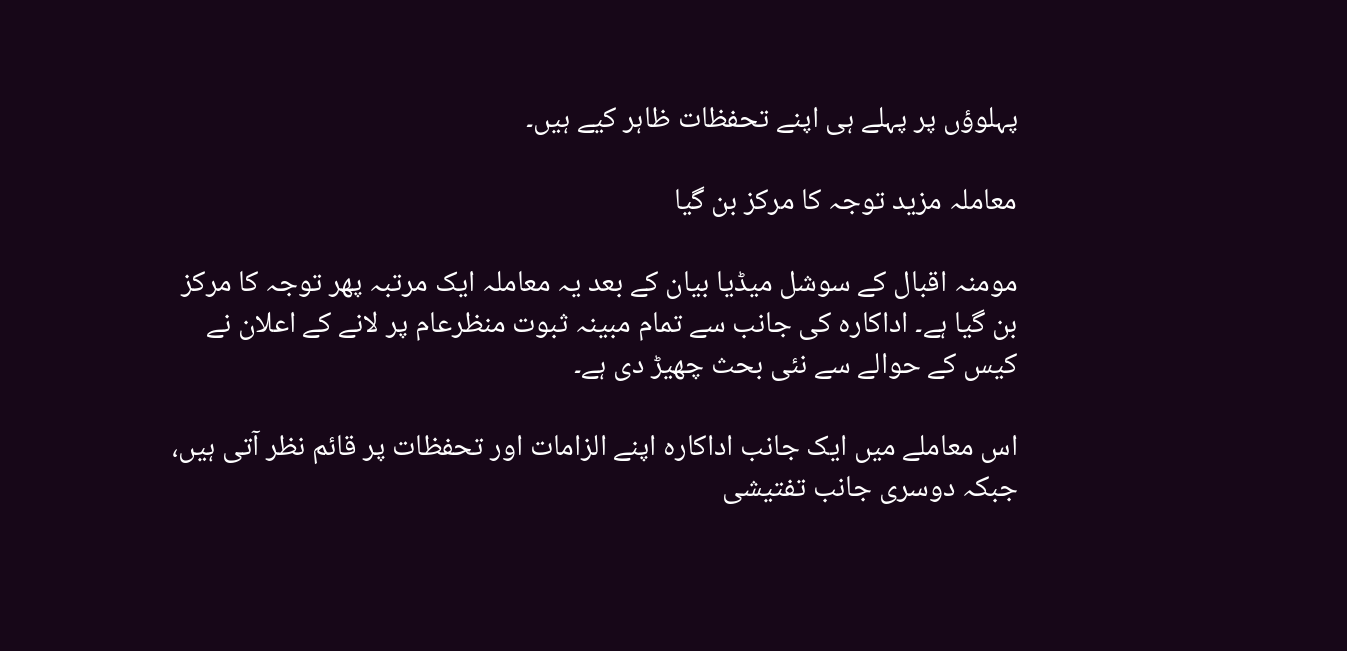پہلوؤں پر پہلے ہی اپنے تحفظات ظاہر کیے ہیں۔

معاملہ مزید توجہ کا مرکز بن گیا

مومنہ اقبال کے سوشل میڈیا بیان کے بعد یہ معاملہ ایک مرتبہ پھر توجہ کا مرکز بن گیا ہے۔ اداکارہ کی جانب سے تمام مبینہ ثبوت منظرعام پر لانے کے اعلان نے کیس کے حوالے سے نئی بحث چھیڑ دی ہے۔

اس معاملے میں ایک جانب اداکارہ اپنے الزامات اور تحفظات پر قائم نظر آتی ہیں، جبکہ دوسری جانب تفتیشی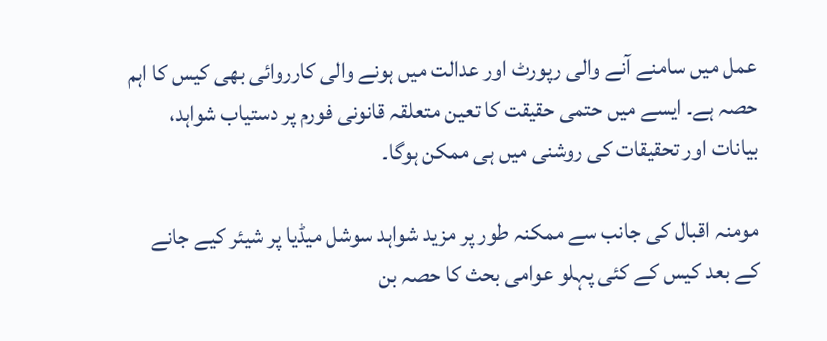عمل میں سامنے آنے والی رپورٹ اور عدالت میں ہونے والی کارروائی بھی کیس کا اہم حصہ ہے۔ ایسے میں حتمی حقیقت کا تعین متعلقہ قانونی فورم پر دستیاب شواہد، بیانات اور تحقیقات کی روشنی میں ہی ممکن ہوگا۔

مومنہ اقبال کی جانب سے ممکنہ طور پر مزید شواہد سوشل میڈیا پر شیئر کیے جانے کے بعد کیس کے کئی پہلو عوامی بحث کا حصہ بن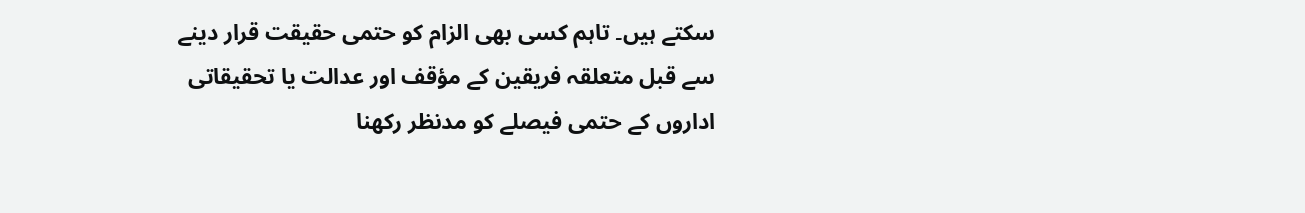سکتے ہیں۔ تاہم کسی بھی الزام کو حتمی حقیقت قرار دینے سے قبل متعلقہ فریقین کے مؤقف اور عدالت یا تحقیقاتی اداروں کے حتمی فیصلے کو مدنظر رکھنا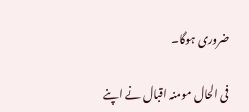ضروری ہوگا۔

فی الحال مومنہ اقبال نے اپنے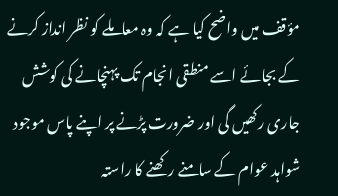مؤقف میں واضح کیا ہے کہ وہ معاملے کو نظر انداز کرنے کے بجائے اسے منطقی انجام تک پہنچانے کی کوشش جاری رکھیں گی اور ضرورت پڑنے پر اپنے پاس موجود شواہد عوام کے سامنے رکھنے کا راستہ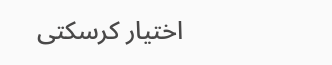اختیار کرسکتی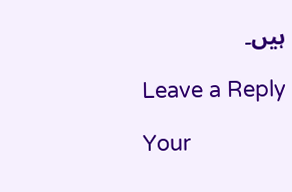ہیں۔

Leave a Reply

Your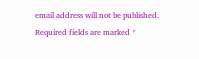email address will not be published. Required fields are marked *